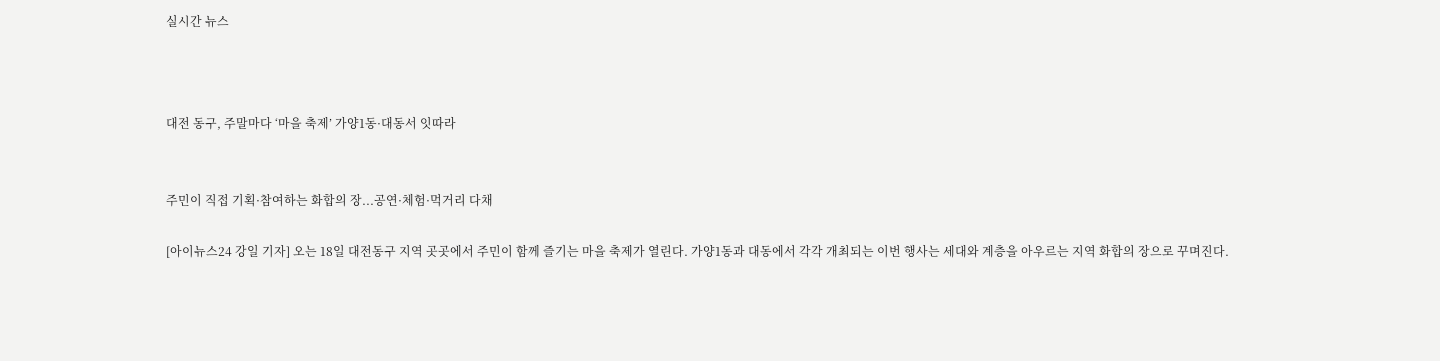실시간 뉴스



대전 동구, 주말마다 ‘마을 축제’ 가양1동·대동서 잇따라


주민이 직접 기획·참여하는 화합의 장...공연·체험·먹거리 다채

[아이뉴스24 강일 기자] 오는 18일 대전동구 지역 곳곳에서 주민이 함께 즐기는 마을 축제가 열린다. 가양1동과 대동에서 각각 개최되는 이번 행사는 세대와 계층을 아우르는 지역 화합의 장으로 꾸며진다.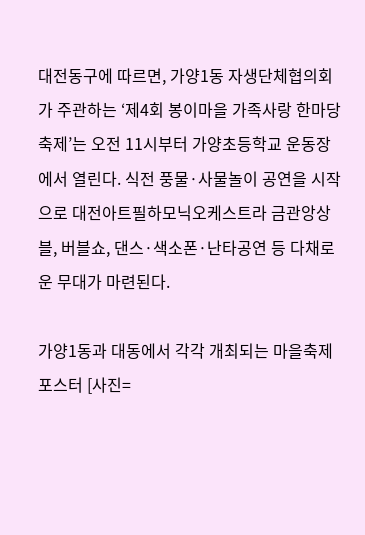대전동구에 따르면, 가양1동 자생단체협의회가 주관하는 ‘제4회 봉이마을 가족사랑 한마당 축제’는 오전 11시부터 가양초등학교 운동장에서 열린다. 식전 풍물·사물놀이 공연을 시작으로 대전아트필하모닉오케스트라 금관앙상블, 버블쇼, 댄스·색소폰·난타공연 등 다채로운 무대가 마련된다.

가양1동과 대동에서 각각 개최되는 마을축제 포스터 [사진=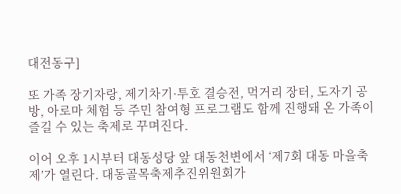대전동구]

또 가족 장기자랑, 제기차기·투호 결승전, 먹거리 장터, 도자기 공방, 아로마 체험 등 주민 참여형 프로그램도 함께 진행돼 온 가족이 즐길 수 있는 축제로 꾸며진다.

이어 오후 1시부터 대동성당 앞 대동천변에서 ‘제7회 대동 마을축제’가 열린다. 대동골목축제추진위원회가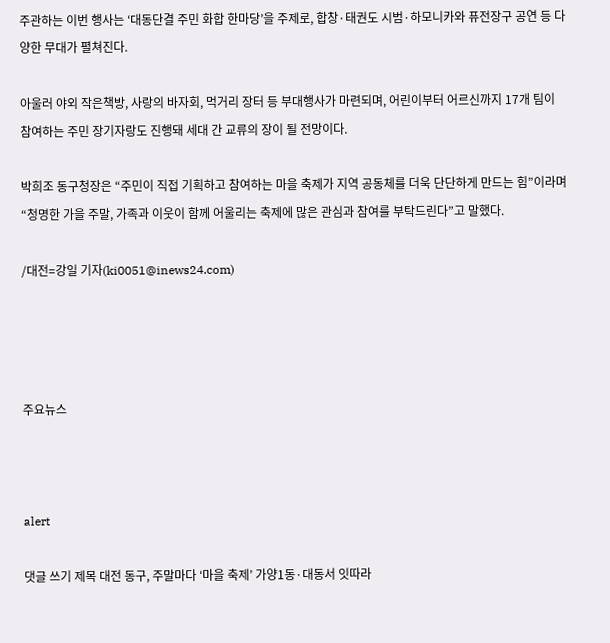주관하는 이번 행사는 ‘대동단결 주민 화합 한마당’을 주제로, 합창·태권도 시범·하모니카와 퓨전장구 공연 등 다양한 무대가 펼쳐진다.

아울러 야외 작은책방, 사랑의 바자회, 먹거리 장터 등 부대행사가 마련되며, 어린이부터 어르신까지 17개 팀이 참여하는 주민 장기자랑도 진행돼 세대 간 교류의 장이 될 전망이다.

박희조 동구청장은 “주민이 직접 기획하고 참여하는 마을 축제가 지역 공동체를 더욱 단단하게 만드는 힘”이라며 “청명한 가을 주말, 가족과 이웃이 함께 어울리는 축제에 많은 관심과 참여를 부탁드린다”고 말했다.

/대전=강일 기자(ki0051@inews24.com)




주요뉴스



alert

댓글 쓰기 제목 대전 동구, 주말마다 ‘마을 축제’ 가양1동·대동서 잇따라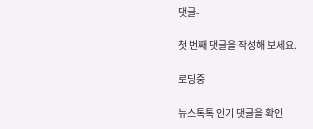댓글-

첫 번째 댓글을 작성해 보세요.

로딩중

뉴스톡톡 인기 댓글을 확인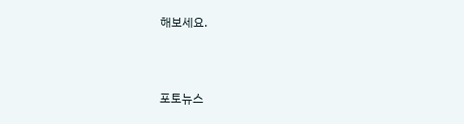해보세요.



포토뉴스